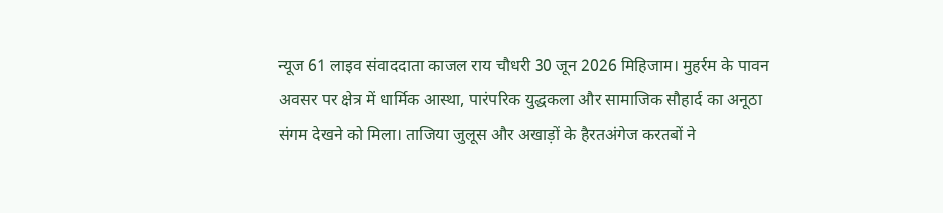न्यूज 61 लाइव संवाददाता काजल राय चौधरी 30 जून 2026 मिहिजाम। मुहर्रम के पावन अवसर पर क्षेत्र में धार्मिक आस्था, पारंपरिक युद्धकला और सामाजिक सौहार्द का अनूठा संगम देखने को मिला। ताजिया जुलूस और अखाड़ों के हैरतअंगेज करतबों ने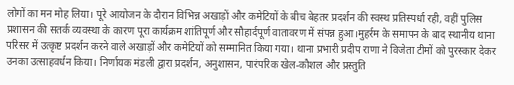लोगों का मन मोह लिया। पूरे आयोजन के दौरान विभिन्न अखाड़ों और कमेटियों के बीच बेहतर प्रदर्शन की स्वस्थ प्रतिस्पर्धा रही, वहीं पुलिस प्रशासन की सतर्क व्यवस्था के कारण पूरा कार्यक्रम शांतिपूर्ण और सौहार्दपूर्ण वातावरण में संपन्न हुआ।मुहर्रम के समापन के बाद स्थानीय थाना परिसर में उत्कृष्ट प्रदर्शन करने वाले अखाड़ों और कमेटियों को सम्मानित किया गया। थाना प्रभारी प्रदीप राणा ने विजेता टीमों को पुरस्कार देकर उनका उत्साहवर्धन किया। निर्णायक मंडली द्वारा प्रदर्शन, अनुशासन, पारंपरिक खेल-कौशल और प्रस्तुति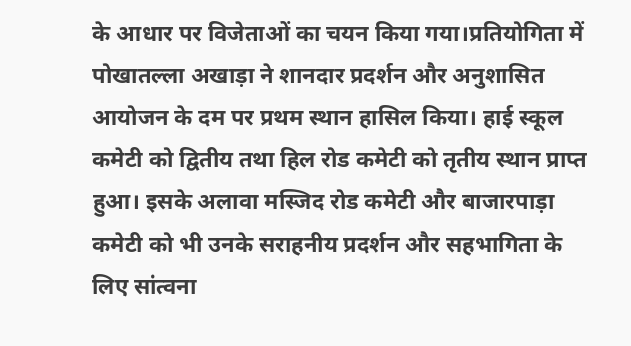के आधार पर विजेताओं का चयन किया गया।प्रतियोगिता में पोखातल्ला अखाड़ा ने शानदार प्रदर्शन और अनुशासित आयोजन के दम पर प्रथम स्थान हासिल किया। हाई स्कूल कमेटी को द्वितीय तथा हिल रोड कमेटी को तृतीय स्थान प्राप्त हुआ। इसके अलावा मस्जिद रोड कमेटी और बाजारपाड़ा कमेटी को भी उनके सराहनीय प्रदर्शन और सहभागिता के लिए सांत्वना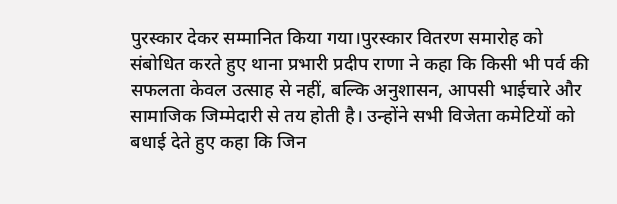पुरस्कार देकर सम्मानित किया गया।पुरस्कार वितरण समारोह को संबोधित करते हुए थाना प्रभारी प्रदीप राणा ने कहा कि किसी भी पर्व की सफलता केवल उत्साह से नहीं, बल्कि अनुशासन, आपसी भाईचारे और सामाजिक जिम्मेदारी से तय होती है। उन्होंने सभी विजेता कमेटियों को बधाई देते हुए कहा कि जिन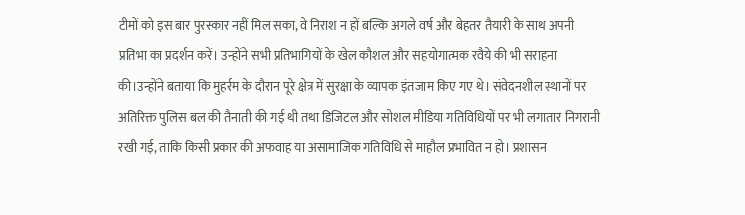टीमों को इस बार पुरस्कार नहीं मिल सका, वे निराश न हों बल्कि अगले वर्ष और बेहतर तैयारी के साथ अपनी प्रतिभा का प्रदर्शन करें। उन्होंने सभी प्रतिभागियों के खेल कौशल और सहयोगात्मक रवैये की भी सराहना की।उन्होंने बताया कि मुहर्रम के दौरान पूरे क्षेत्र में सुरक्षा के व्यापक इंतजाम किए गए थे। संवेदनशील स्थानों पर अतिरिक्त पुलिस बल की तैनाती की गई थी तथा डिजिटल और सोशल मीडिया गतिविधियों पर भी लगातार निगरानी रखी गई, ताकि किसी प्रकार की अफवाह या असामाजिक गतिविधि से माहौल प्रभावित न हो। प्रशासन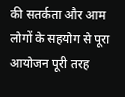की सतर्कता और आम लोगों के सहयोग से पूरा आयोजन पूरी तरह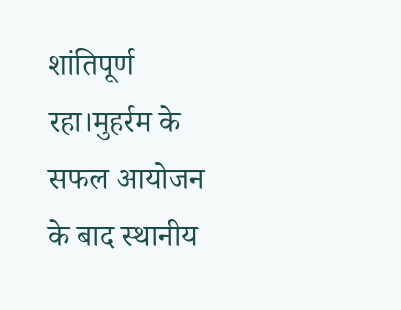शांतिपूर्ण रहा।मुहर्रम के सफल आयोजन के बाद स्थानीय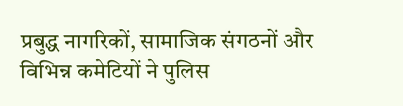प्रबुद्ध नागरिकों, सामाजिक संगठनों और विभिन्न कमेटियों ने पुलिस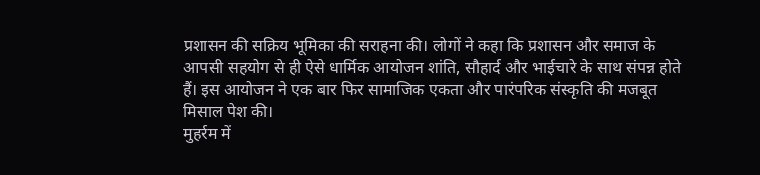प्रशासन की सक्रिय भूमिका की सराहना की। लोगों ने कहा कि प्रशासन और समाज के आपसी सहयोग से ही ऐसे धार्मिक आयोजन शांति, सौहार्द और भाईचारे के साथ संपन्न होते हैं। इस आयोजन ने एक बार फिर सामाजिक एकता और पारंपरिक संस्कृति की मजबूत मिसाल पेश की।
मुहर्रम में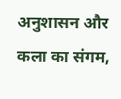अनुशासन और कला का संगम,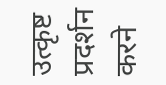उत्कृष्ट प्रदर्शन करने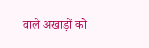वाले अखाड़ों को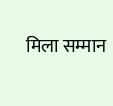मिला सम्मान